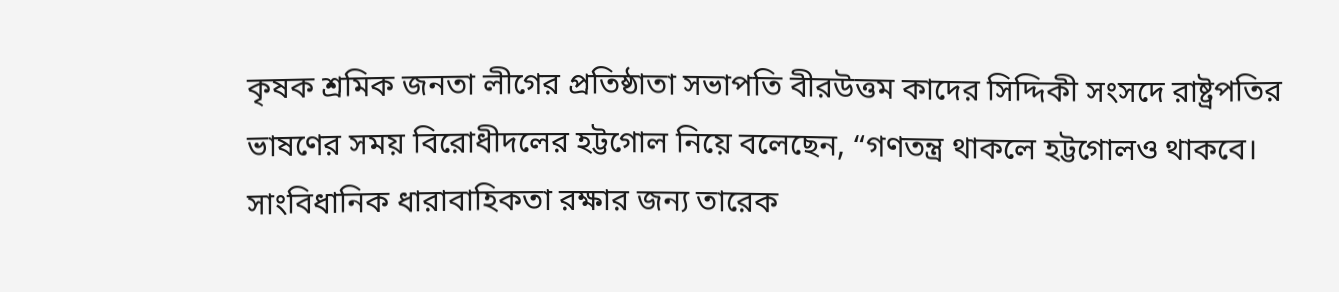কৃষক শ্রমিক জনতা লীগের প্রতিষ্ঠাতা সভাপতি বীরউত্তম কাদের সিদ্দিকী সংসদে রাষ্ট্রপতির ভাষণের সময় বিরোধীদলের হট্টগোল নিয়ে বলেছেন, “গণতন্ত্র থাকলে হট্টগোলও থাকবে। সাংবিধানিক ধারাবাহিকতা রক্ষার জন্য তারেক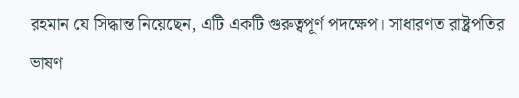রহমান যে সিদ্ধান্ত নিয়েছেন, এটি একটি গুরুত্বপূর্ণ পদক্ষেপ। সাধারণত রাষ্ট্রপতির ভাষণ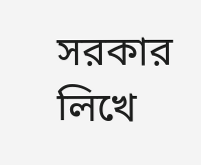সরকার লিখে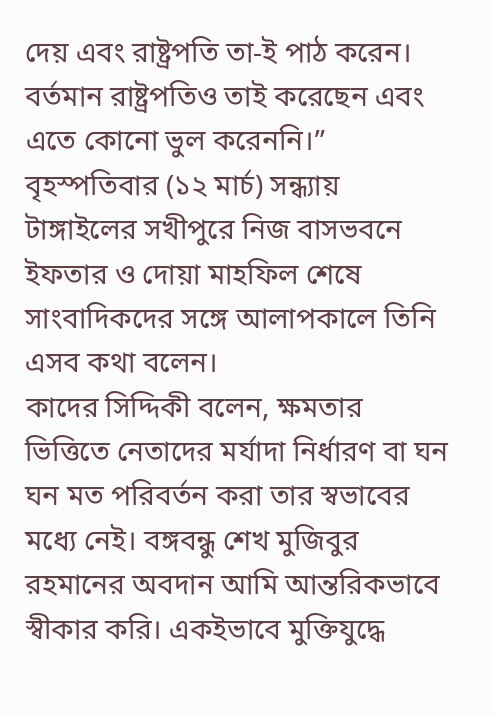দেয় এবং রাষ্ট্রপতি তা-ই পাঠ করেন। বর্তমান রাষ্ট্রপতিও তাই করেছেন এবং এতে কোনো ভুল করেননি।”
বৃহস্পতিবার (১২ মার্চ) সন্ধ্যায় টাঙ্গাইলের সখীপুরে নিজ বাসভবনে ইফতার ও দোয়া মাহফিল শেষে সাংবাদিকদের সঙ্গে আলাপকালে তিনি এসব কথা বলেন।
কাদের সিদ্দিকী বলেন, ক্ষমতার ভিত্তিতে নেতাদের মর্যাদা নির্ধারণ বা ঘন ঘন মত পরিবর্তন করা তার স্বভাবের মধ্যে নেই। বঙ্গবন্ধু শেখ মুজিবুর রহমানের অবদান আমি আন্তরিকভাবে স্বীকার করি। একইভাবে মুক্তিযুদ্ধে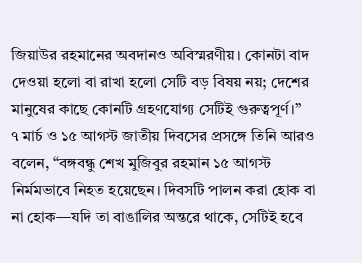জিয়াউর রহমানের অবদানও অবিস্মরণীয়। কোনটা বাদ দেওয়া হলো বা রাখা হলো সেটি বড় বিষয় নয়; দেশের মানুষের কাছে কোনটি গ্রহণযোগ্য সেটিই গুরুত্বপূর্ণ।”
৭ মার্চ ও ১৫ আগস্ট জাতীয় দিবসের প্রসঙ্গে তিনি আরও বলেন, “বঙ্গবন্ধু শেখ মুজিবুর রহমান ১৫ আগস্ট নির্মমভাবে নিহত হয়েছেন। দিবসটি পালন করা হোক বা না হোক—যদি তা বাঙালির অন্তরে থাকে, সেটিই হবে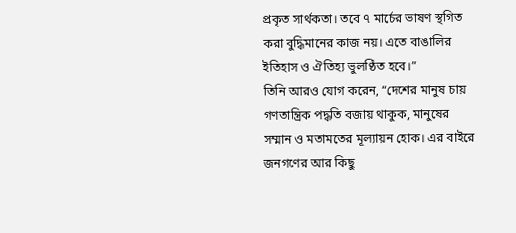প্রকৃত সার্থকতা। তবে ৭ মার্চের ভাষণ স্থগিত করা বুদ্ধিমানের কাজ নয়। এতে বাঙালির ইতিহাস ও ঐতিহ্য ভুলণ্ঠিত হবে।”
তিনি আরও যোগ করেন, “দেশের মানুষ চায় গণতান্ত্রিক পদ্ধতি বজায় থাকুক, মানুষের সম্মান ও মতামতের মূল্যায়ন হোক। এর বাইরে জনগণের আর কিছু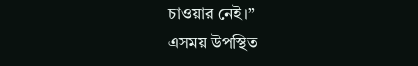চাওয়ার নেই।”
এসময় উপস্থিত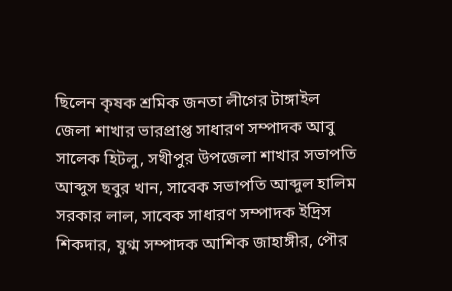ছিলেন কৃষক শ্রমিক জনতা লীগের টাঙ্গাইল জেলা শাখার ভারপ্রাপ্ত সাধারণ সম্পাদক আবু সালেক হিটলু, সখীপুর উপজেলা শাখার সভাপতি আব্দুস ছবুর খান, সাবেক সভাপতি আব্দুল হালিম সরকার লাল, সাবেক সাধারণ সম্পাদক ইদ্রিস শিকদার, যুগ্ম সম্পাদক আশিক জাহাঙ্গীর, পৌর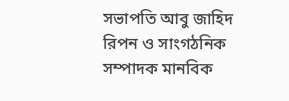সভাপতি আবু জাহিদ রিপন ও সাংগঠনিক সম্পাদক মানবিক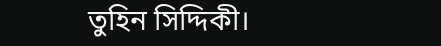তুহিন সিদ্দিকী।